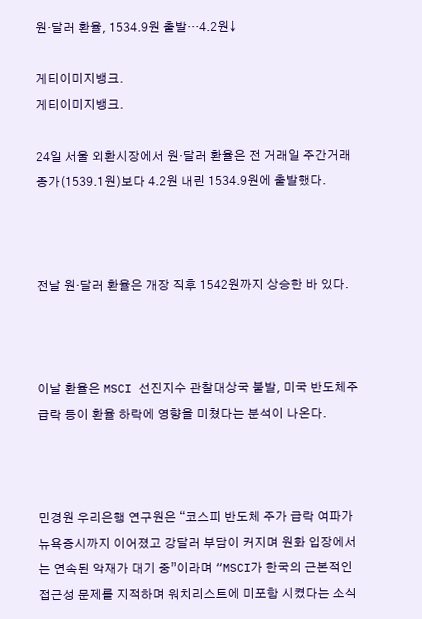원·달러 환율, 1534.9원 출발…4.2원↓

게티이미지뱅크.
게티이미지뱅크.

24일 서울 외환시장에서 원·달러 환율은 전 거래일 주간거래 종가(1539.1원)보다 4.2원 내린 1534.9원에 출발했다.



전날 원·달러 환율은 개장 직후 1542원까지 상승한 바 있다.



이날 환율은 MSCI 선진지수 관찰대상국 불발, 미국 반도체주 급락 등이 환율 하락에 영향을 미쳤다는 분석이 나온다.



민경원 우리은행 연구원은 “코스피 반도체 주가 급락 여파가 뉴욕증시까지 이어졌고 강달러 부담이 커지며 원화 입장에서는 연속된 악재가 대기 중”이라며 “MSCI가 한국의 근본적인 접근성 문제를 지적하며 워치리스트에 미포함 시켰다는 소식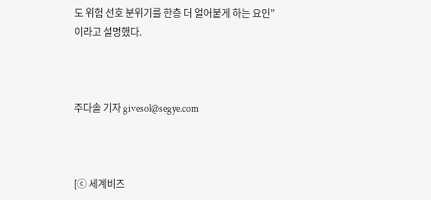도 위험 선호 분위기를 한층 더 얼어붙게 하는 요인”이라고 설명했다.



주다솔 기자 givesol@segye.com



[ⓒ 세계비즈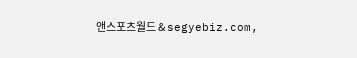앤스포츠월드 & segyebiz.com,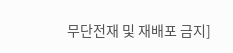무단전재 및 재배포 금지]